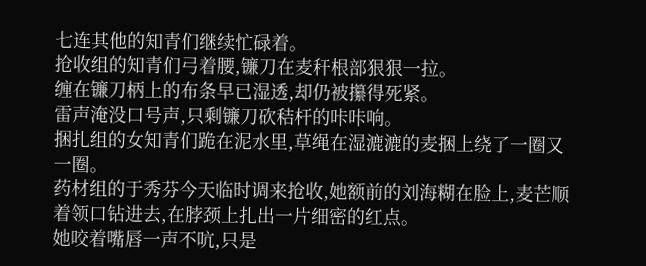七连其他的知青们继续忙碌着。
抢收组的知青们弓着腰,镰刀在麦秆根部狠狠一拉。
缠在镰刀柄上的布条早已湿透,却仍被攥得死紧。
雷声淹没口号声,只剩镰刀砍秸杆的咔咔响。
捆扎组的女知青们跪在泥水里,草绳在湿漉漉的麦捆上绕了一圈又一圈。
药材组的于秀芬今天临时调来抢收,她额前的刘海糊在脸上,麦芒顺着领口钻进去,在脖颈上扎出一片细密的红点。
她咬着嘴唇一声不吭,只是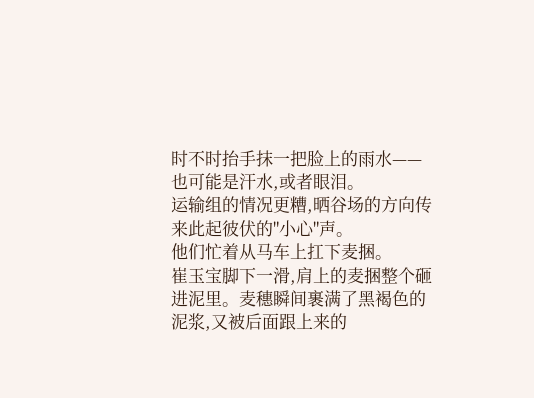时不时抬手抹一把脸上的雨水——也可能是汗水,或者眼泪。
运输组的情况更糟,晒谷场的方向传来此起彼伏的"小心"声。
他们忙着从马车上扛下麦捆。
崔玉宝脚下一滑,肩上的麦捆整个砸进泥里。麦穗瞬间裹满了黑褐色的泥浆,又被后面跟上来的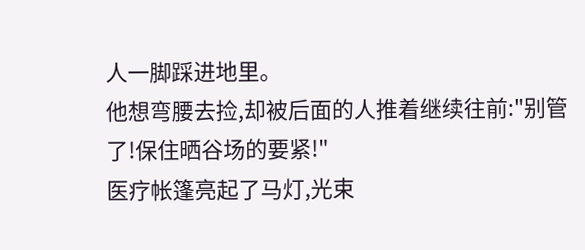人一脚踩进地里。
他想弯腰去捡,却被后面的人推着继续往前:"别管了!保住晒谷场的要紧!"
医疗帐篷亮起了马灯,光束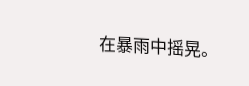在暴雨中摇晃。